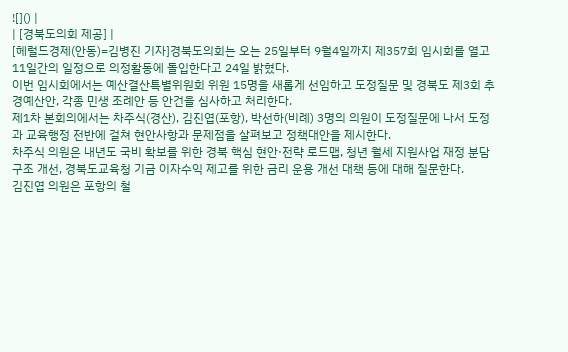![]() |
| [경북도의회 제공] |
[헤럴드경제(안동)=김병진 기자]경북도의회는 오는 25일부터 9월4일까지 제357회 임시회를 열고 11일간의 일정으로 의정활동에 돌입한다고 24일 밝혔다.
이번 임시회에서는 예산결산특별위원회 위원 15명을 새롭게 선임하고 도정질문 및 경북도 제3회 추경예산안, 각종 민생 조례안 등 안건을 심사하고 처리한다.
제1차 본회의에서는 차주식(경산), 김진엽(포항), 박선하(비례) 3명의 의원이 도정질문에 나서 도정과 교육행정 전반에 걸쳐 현안사항과 문제점을 살펴보고 정책대안을 제시한다.
차주식 의원은 내년도 국비 확보를 위한 경북 핵심 현안·전략 로드맵, 청년 월세 지원사업 재정 분담구조 개선, 경북도교육청 기금 이자수익 제고를 위한 금리 운용 개선 대책 등에 대해 질문한다.
김진엽 의원은 포항의 철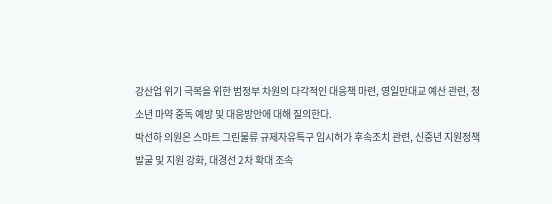강산업 위기 극복을 위한 범정부 차원의 다각적인 대응책 마련, 영일만대교 예산 관련, 청소년 마약 중독 예방 및 대응방안에 대해 질의한다.
박선하 의원은 스마트 그린물류 규제자유특구 임시허가 후속조치 관련, 신중년 지원정책 발굴 및 지원 강화, 대경선 2차 확대 조속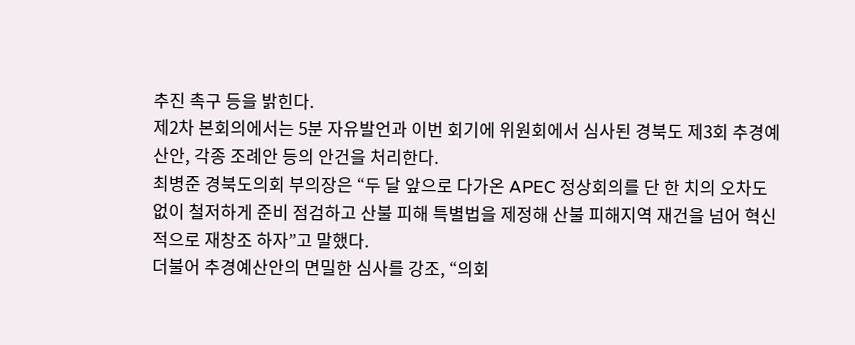추진 촉구 등을 밝힌다.
제2차 본회의에서는 5분 자유발언과 이번 회기에 위원회에서 심사된 경북도 제3회 추경예산안, 각종 조례안 등의 안건을 처리한다.
최병준 경북도의회 부의장은 “두 달 앞으로 다가온 APEC 정상회의를 단 한 치의 오차도 없이 철저하게 준비 점검하고 산불 피해 특별법을 제정해 산불 피해지역 재건을 넘어 혁신적으로 재창조 하자”고 말했다.
더불어 추경예산안의 면밀한 심사를 강조, “의회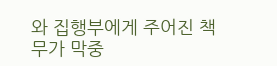와 집행부에게 주어진 책무가 막중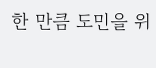한 만큼 도민을 위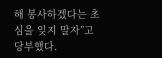해 봉사하겠다는 초심을 잊지 말자”고 당부했다.